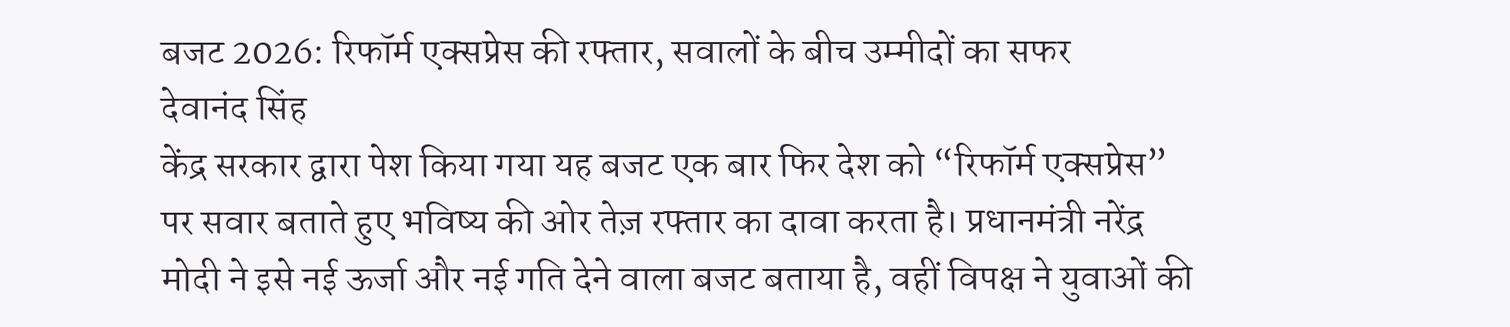बजट 2026: रिफॉर्म एक्सप्रेस की रफ्तार, सवालों के बीच उम्मीदों का सफर
देवानंद सिंह
केंद्र सरकार द्वारा पेश किया गया यह बजट एक बार फिर देश को “रिफॉर्म एक्सप्रेस” पर सवार बताते हुए भविष्य की ओर तेज़ रफ्तार का दावा करता है। प्रधानमंत्री नरेंद्र मोदी ने इसे नई ऊर्जा और नई गति देने वाला बजट बताया है, वहीं विपक्ष ने युवाओं की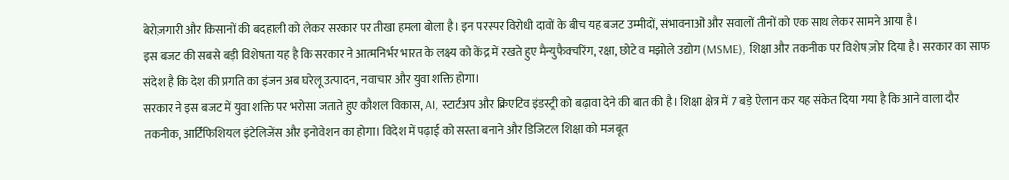बेरोज़गारी और किसानों की बदहाली को लेकर सरकार पर तीखा हमला बोला है। इन परस्पर विरोधी दावों के बीच यह बजट उम्मीदों, संभावनाओं और सवालों तीनों को एक साथ लेकर सामने आया है।
इस बजट की सबसे बड़ी विशेषता यह है कि सरकार ने आत्मनिर्भर भारत के लक्ष्य को केंद्र में रखते हुए मैन्युफैक्चरिंग, रक्षा, छोटे व मझोले उद्योग (MSME), शिक्षा और तकनीक पर विशेष ज़ोर दिया है। सरकार का साफ संदेश है कि देश की प्रगति का इंजन अब घरेलू उत्पादन, नवाचार और युवा शक्ति होगा।
सरकार ने इस बजट में युवा शक्ति पर भरोसा जताते हुए कौशल विकास, AI, स्टार्टअप और क्रिएटिव इंडस्ट्री को बढ़ावा देने की बात की है। शिक्षा क्षेत्र में 7 बड़े ऐलान कर यह संकेत दिया गया है कि आने वाला दौर तकनीक, आर्टिफिशियल इंटेलिजेंस और इनोवेशन का होगा। विदेश में पढ़ाई को सस्ता बनाने और डिजिटल शिक्षा को मजबूत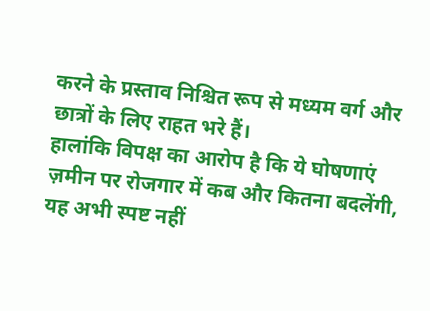करने के प्रस्ताव निश्चित रूप से मध्यम वर्ग और छात्रों के लिए राहत भरे हैं।
हालांकि विपक्ष का आरोप है कि ये घोषणाएं ज़मीन पर रोजगार में कब और कितना बदलेंगी, यह अभी स्पष्ट नहीं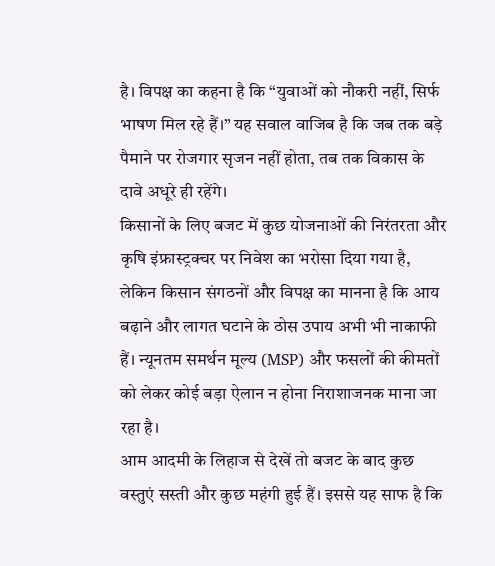है। विपक्ष का कहना है कि “युवाओं को नौकरी नहीं, सिर्फ भाषण मिल रहे हैं।” यह सवाल वाजिब है कि जब तक बड़े पैमाने पर रोजगार सृजन नहीं होता, तब तक विकास के दावे अधूरे ही रहेंगे।
किसानों के लिए बजट में कुछ योजनाओं की निरंतरता और कृषि इंफ्रास्ट्रक्चर पर निवेश का भरोसा दिया गया है, लेकिन किसान संगठनों और विपक्ष का मानना है कि आय बढ़ाने और लागत घटाने के ठोस उपाय अभी भी नाकाफी हैं। न्यूनतम समर्थन मूल्य (MSP) और फसलों की कीमतों को लेकर कोई बड़ा ऐलान न होना निराशाजनक माना जा रहा है।
आम आदमी के लिहाज से देखें तो बजट के बाद कुछ वस्तुएं सस्ती और कुछ महंगी हुई हैं। इससे यह साफ है कि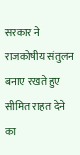सरकार ने राजकोषीय संतुलन बनाए रखते हुए सीमित राहत देने का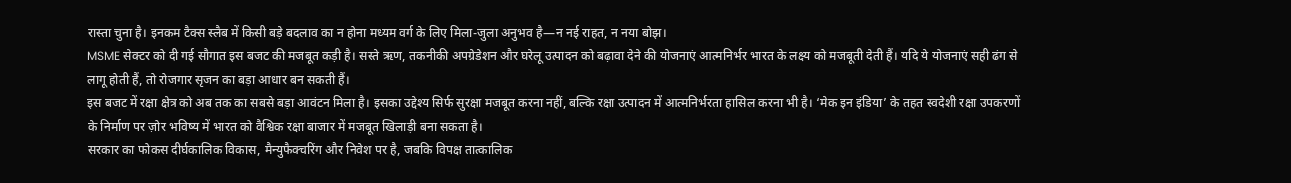रास्ता चुना है। इनकम टैक्स स्लैब में किसी बड़े बदलाव का न होना मध्यम वर्ग के लिए मिला-जुला अनुभव है—न नई राहत, न नया बोझ।
MSME सेक्टर को दी गई सौगात इस बजट की मजबूत कड़ी है। सस्ते ऋण, तकनीकी अपग्रेडेशन और घरेलू उत्पादन को बढ़ावा देने की योजनाएं आत्मनिर्भर भारत के लक्ष्य को मजबूती देती हैं। यदि ये योजनाएं सही ढंग से लागू होती हैं, तो रोजगार सृजन का बड़ा आधार बन सकती हैं।
इस बजट में रक्षा क्षेत्र को अब तक का सबसे बड़ा आवंटन मिला है। इसका उद्देश्य सिर्फ सुरक्षा मजबूत करना नहीं, बल्कि रक्षा उत्पादन में आत्मनिर्भरता हासिल करना भी है। ‘मेक इन इंडिया’ के तहत स्वदेशी रक्षा उपकरणों के निर्माण पर ज़ोर भविष्य में भारत को वैश्विक रक्षा बाजार में मजबूत खिलाड़ी बना सकता है।
सरकार का फोकस दीर्घकालिक विकास, मैन्युफैक्चरिंग और निवेश पर है, जबकि विपक्ष तात्कालिक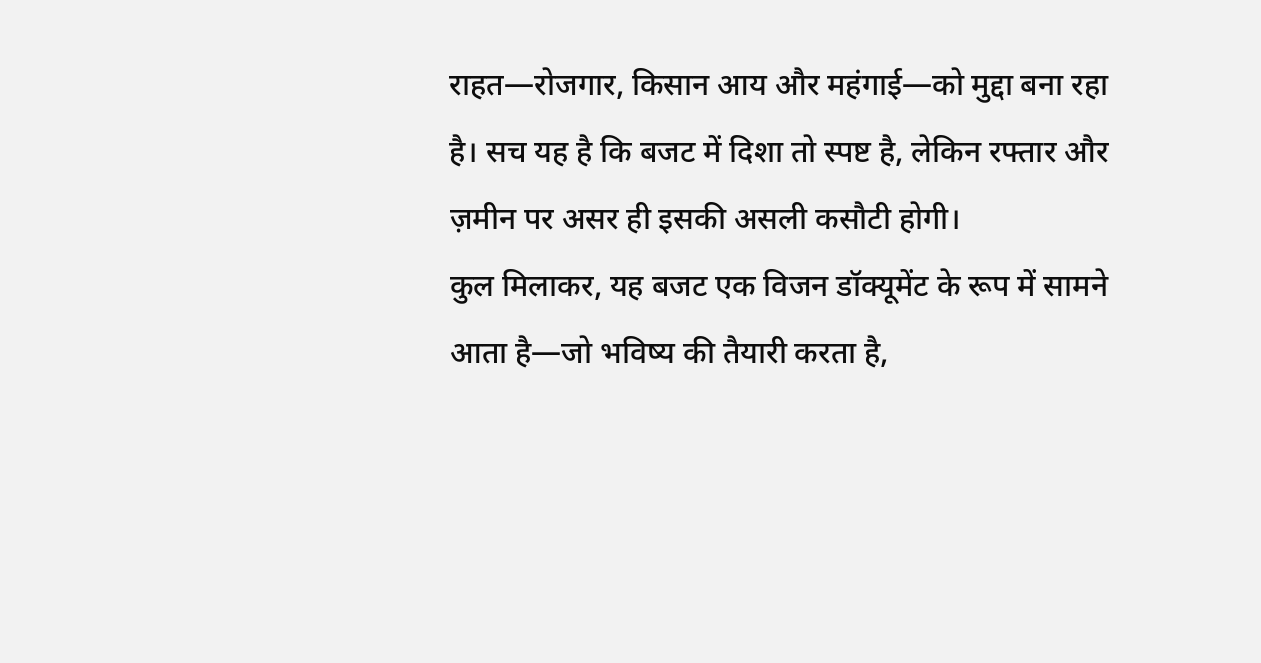राहत—रोजगार, किसान आय और महंगाई—को मुद्दा बना रहा है। सच यह है कि बजट में दिशा तो स्पष्ट है, लेकिन रफ्तार और ज़मीन पर असर ही इसकी असली कसौटी होगी।
कुल मिलाकर, यह बजट एक विजन डॉक्यूमेंट के रूप में सामने आता है—जो भविष्य की तैयारी करता है,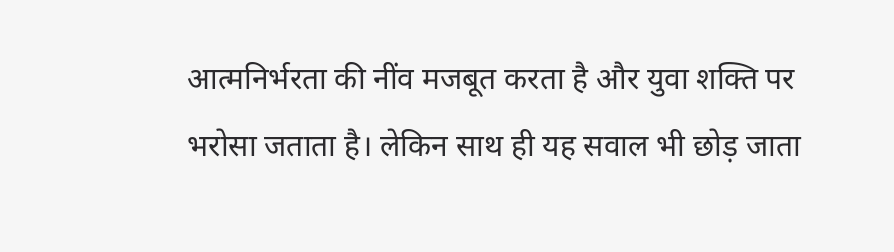आत्मनिर्भरता की नींव मजबूत करता है और युवा शक्ति पर भरोसा जताता है। लेकिन साथ ही यह सवाल भी छोड़ जाता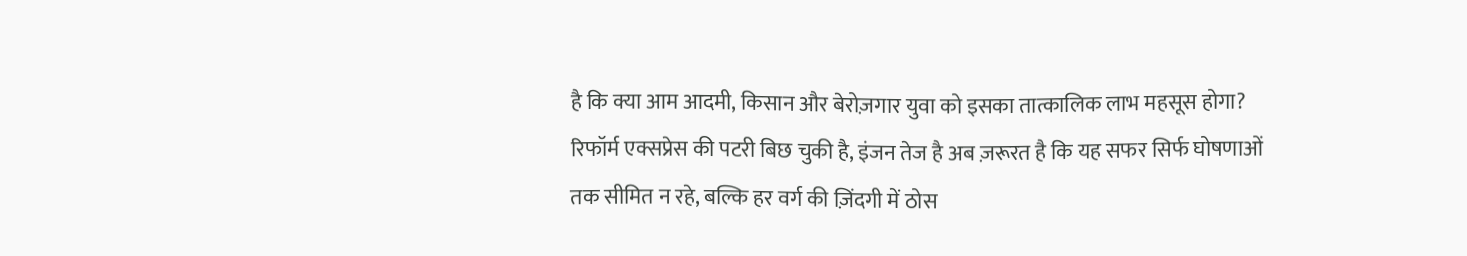है कि क्या आम आदमी, किसान और बेरोज़गार युवा को इसका तात्कालिक लाभ महसूस होगा?
रिफॉर्म एक्सप्रेस की पटरी बिछ चुकी है, इंजन तेज है अब ज़रूरत है कि यह सफर सिर्फ घोषणाओं तक सीमित न रहे, बल्कि हर वर्ग की ज़िंदगी में ठोस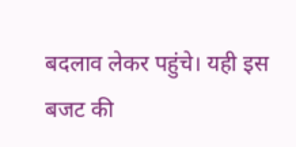बदलाव लेकर पहुंचे। यही इस बजट की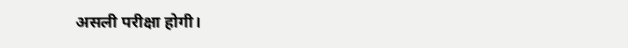असली परीक्षा होगी।